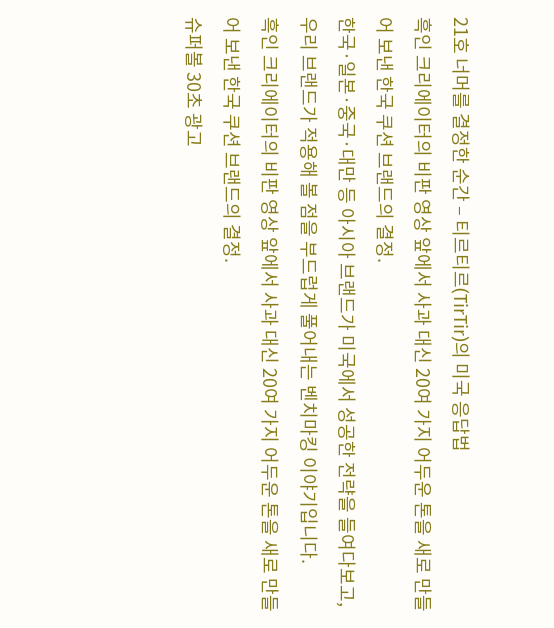21호 너머를 결정한 순간 – 티르티르(TirTir)의 미국 응답법
흑인 크리에이터의 비판 영상 앞에서 사과 대신 20여 가지 어두운 톤을 새로 만들어 보낸 한국 쿠션 브랜드의 결정.
한국·일본·중국·대만 등 아시아 브랜드가 미국에서 성공한 전략을 들여다보고, 우리 브랜드가 적용해 볼 점을 부드럽게 풀어내는 벤치마킹 이야기입니다.
흑인 크리에이터의 비판 영상 앞에서 사과 대신 20여 가지 어두운 톤을 새로 만들어 보낸 한국 쿠션 브랜드의 결정.
슈퍼볼 30초 광고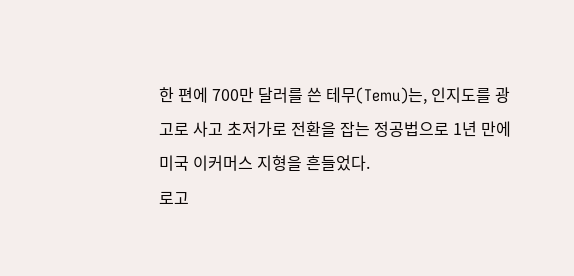한 편에 700만 달러를 쓴 테무(Temu)는, 인지도를 광고로 사고 초저가로 전환을 잡는 정공법으로 1년 만에 미국 이커머스 지형을 흔들었다.
로고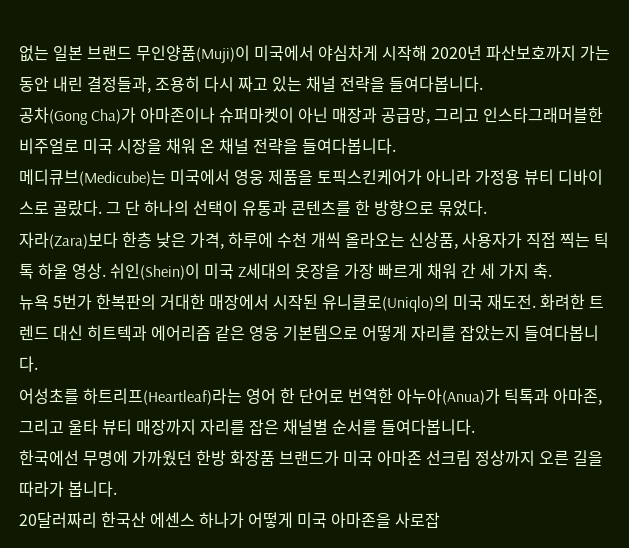없는 일본 브랜드 무인양품(Muji)이 미국에서 야심차게 시작해 2020년 파산보호까지 가는 동안 내린 결정들과, 조용히 다시 짜고 있는 채널 전략을 들여다봅니다.
공차(Gong Cha)가 아마존이나 슈퍼마켓이 아닌 매장과 공급망, 그리고 인스타그래머블한 비주얼로 미국 시장을 채워 온 채널 전략을 들여다봅니다.
메디큐브(Medicube)는 미국에서 영웅 제품을 토픽스킨케어가 아니라 가정용 뷰티 디바이스로 골랐다. 그 단 하나의 선택이 유통과 콘텐츠를 한 방향으로 묶었다.
자라(Zara)보다 한층 낮은 가격, 하루에 수천 개씩 올라오는 신상품, 사용자가 직접 찍는 틱톡 하울 영상. 쉬인(Shein)이 미국 Z세대의 옷장을 가장 빠르게 채워 간 세 가지 축.
뉴욕 5번가 한복판의 거대한 매장에서 시작된 유니클로(Uniqlo)의 미국 재도전. 화려한 트렌드 대신 히트텍과 에어리즘 같은 영웅 기본템으로 어떻게 자리를 잡았는지 들여다봅니다.
어성초를 하트리프(Heartleaf)라는 영어 한 단어로 번역한 아누아(Anua)가 틱톡과 아마존, 그리고 울타 뷰티 매장까지 자리를 잡은 채널별 순서를 들여다봅니다.
한국에선 무명에 가까웠던 한방 화장품 브랜드가 미국 아마존 선크림 정상까지 오른 길을 따라가 봅니다.
20달러짜리 한국산 에센스 하나가 어떻게 미국 아마존을 사로잡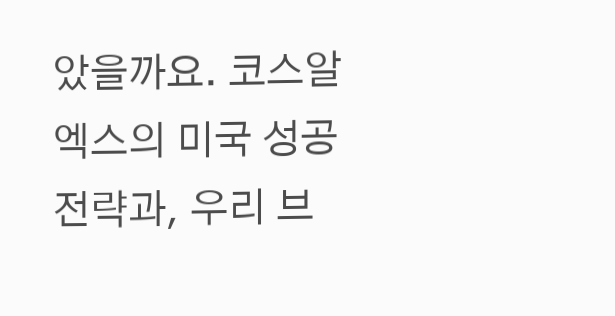았을까요. 코스알엑스의 미국 성공 전략과, 우리 브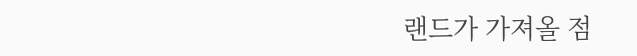랜드가 가져올 점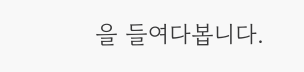을 들여다봅니다.